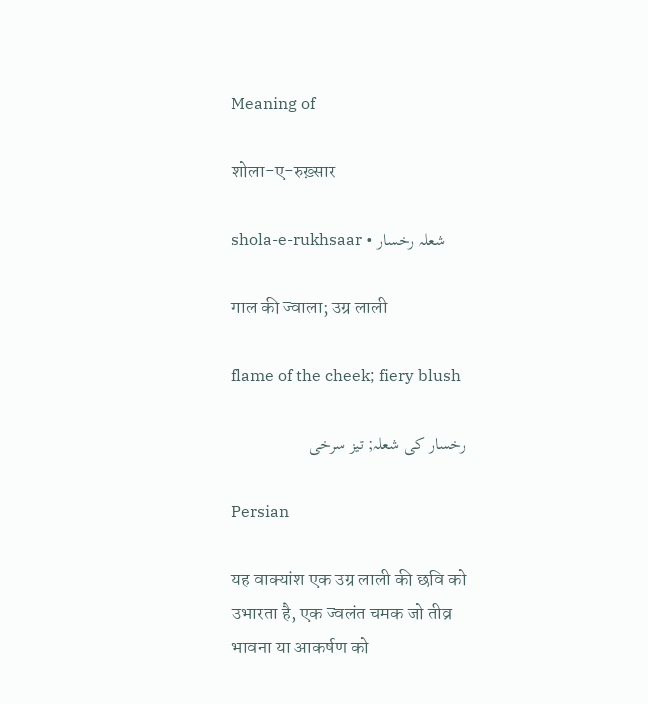Meaning of

शोला-ए-रुख़्सार

shola-e-rukhsaar • شعلہ رخسار

गाल की ज्वाला; उग्र लाली

flame of the cheek; fiery blush

رخسار کی شعلہ; تیز سرخی

Persian

यह वाक्यांश एक उग्र लाली की छवि को उभारता है, एक ज्वलंत चमक जो तीव्र भावना या आकर्षण को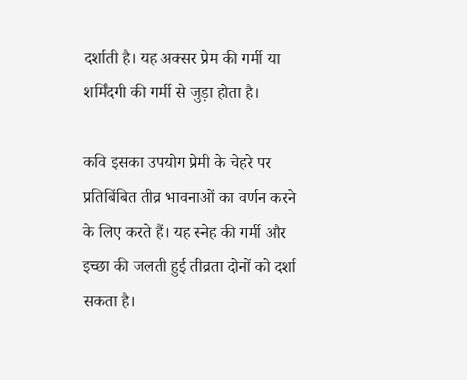दर्शाती है। यह अक्सर प्रेम की गर्मी या शर्मिंदगी की गर्मी से जुड़ा होता है।

कवि इसका उपयोग प्रेमी के चेहरे पर प्रतिबिंबित तीव्र भावनाओं का वर्णन करने के लिए करते हैं। यह स्नेह की गर्मी और इच्छा की जलती हुई तीव्रता दोनों को दर्शा सकता है।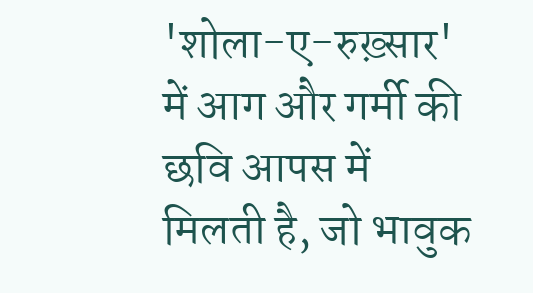'शोला-ए-रुख़्सार' में आग और गर्मी की छवि आपस में मिलती है, जो भावुक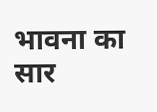भावना का सार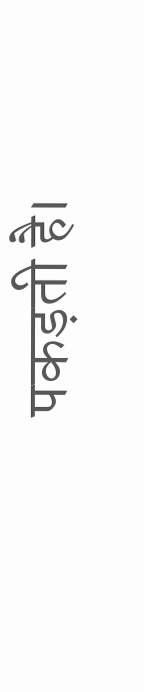पकड़ती है।